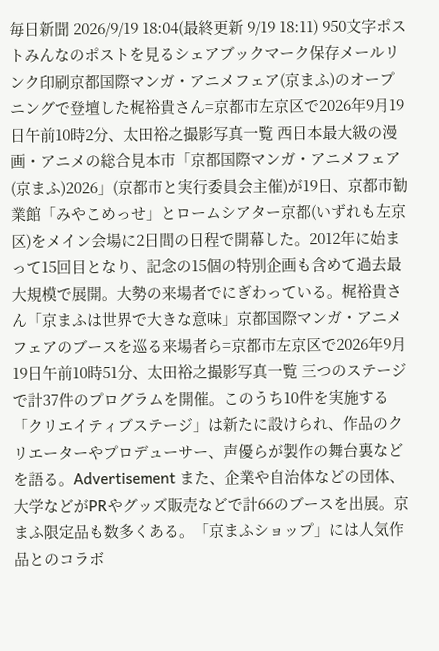毎日新聞 2026/9/19 18:04(最終更新 9/19 18:11) 950文字ポストみんなのポストを見るシェアブックマーク保存メールリンク印刷京都国際マンガ・アニメフェア(京まふ)のオープニングで登壇した梶裕貴さん=京都市左京区で2026年9月19日午前10時2分、太田裕之撮影写真一覧 西日本最大級の漫画・アニメの総合見本市「京都国際マンガ・アニメフェア(京まふ)2026」(京都市と実行委員会主催)が19日、京都市勧業館「みやこめっせ」とロームシアター京都(いずれも左京区)をメイン会場に2日間の日程で開幕した。2012年に始まって15回目となり、記念の15個の特別企画も含めて過去最大規模で展開。大勢の来場者でにぎわっている。梶裕貴さん「京まふは世界で大きな意味」京都国際マンガ・アニメフェアのブースを巡る来場者ら=京都市左京区で2026年9月19日午前10時51分、太田裕之撮影写真一覧 三つのステージで計37件のプログラムを開催。このうち10件を実施する「クリエイティブステージ」は新たに設けられ、作品のクリエーターやプロデューサー、声優らが製作の舞台裏などを語る。Advertisement また、企業や自治体などの団体、大学などがPRやグッズ販売などで計66のブースを出展。京まふ限定品も数多くある。「京まふショップ」には人気作品とのコラボ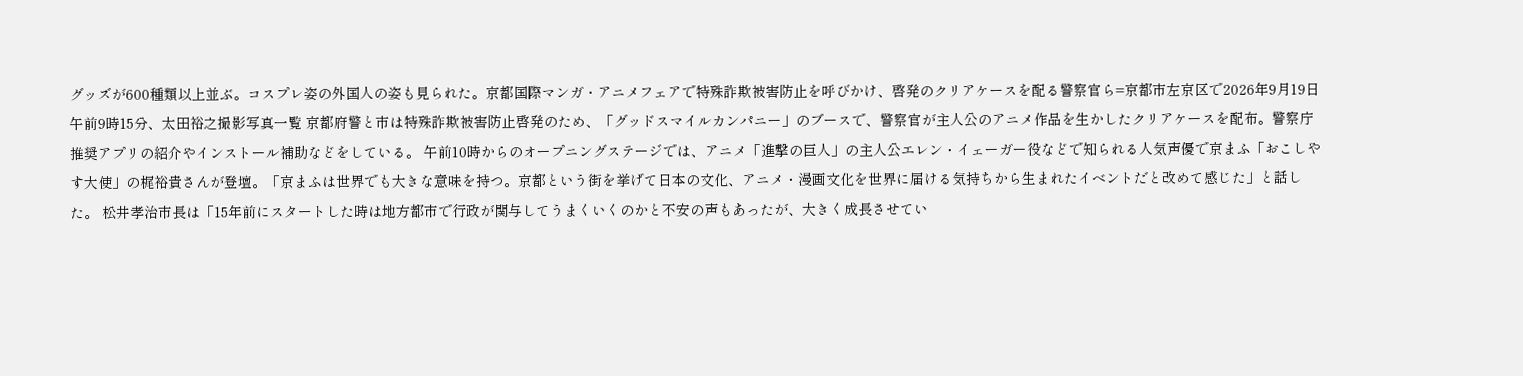グッズが600種類以上並ぶ。コスプレ姿の外国人の姿も見られた。京都国際マンガ・アニメフェアで特殊詐欺被害防止を呼びかけ、啓発のクリアケースを配る警察官ら=京都市左京区で2026年9月19日午前9時15分、太田裕之撮影写真一覧 京都府警と市は特殊詐欺被害防止啓発のため、「グッドスマイルカンパニー」のブースで、警察官が主人公のアニメ作品を生かしたクリアケースを配布。警察庁推奨アプリの紹介やインストール補助などをしている。 午前10時からのオープニングステージでは、アニメ「進撃の巨人」の主人公エレン・イェーガー役などで知られる人気声優で京まふ「おこしやす大使」の梶裕貴さんが登壇。「京まふは世界でも大きな意味を持つ。京都という街を挙げて日本の文化、アニメ・漫画文化を世界に届ける気持ちから生まれたイベントだと改めて感じた」と話した。 松井孝治市長は「15年前にスタートした時は地方都市で行政が関与してうまくいくのかと不安の声もあったが、大きく成長させてい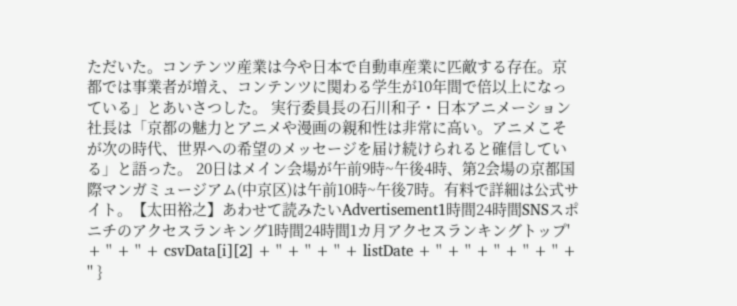ただいた。コンテンツ産業は今や日本で自動車産業に匹敵する存在。京都では事業者が増え、コンテンツに関わる学生が10年間で倍以上になっている」とあいさつした。 実行委員長の石川和子・日本アニメーション社長は「京都の魅力とアニメや漫画の親和性は非常に高い。アニメこそが次の時代、世界への希望のメッセージを届け続けられると確信している」と語った。 20日はメイン会場が午前9時~午後4時、第2会場の京都国際マンガミュージアム(中京区)は午前10時~午後7時。有料で詳細は公式サイト。【太田裕之】あわせて読みたいAdvertisement1時間24時間SNSスポニチのアクセスランキング1時間24時間1カ月アクセスランキングトップ' + '' + '' + csvData[i][2] + '' + '' + '' + listDate + '' + '' + '' + '' + '' + '' }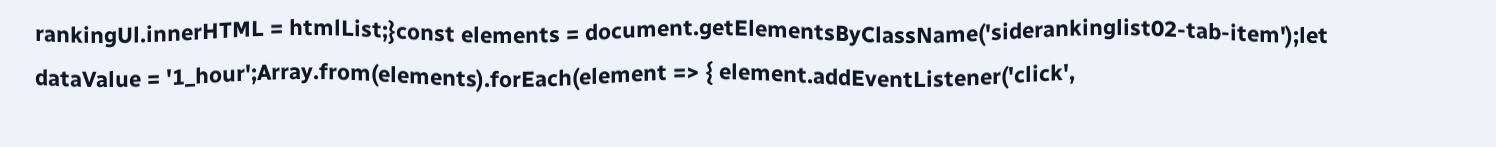rankingUl.innerHTML = htmlList;}const elements = document.getElementsByClassName('siderankinglist02-tab-item');let dataValue = '1_hour';Array.from(elements).forEach(element => { element.addEventListener('click',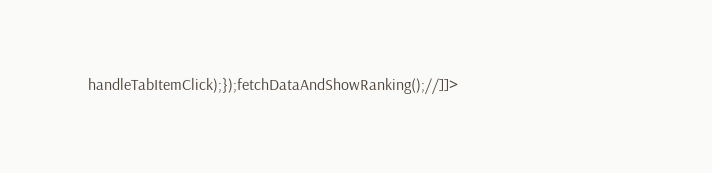handleTabItemClick);});fetchDataAndShowRanking();//]]>